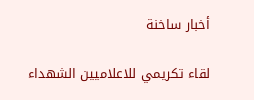أخبار ساخنة

لقاء تكريمي للاعلاميين الشهداء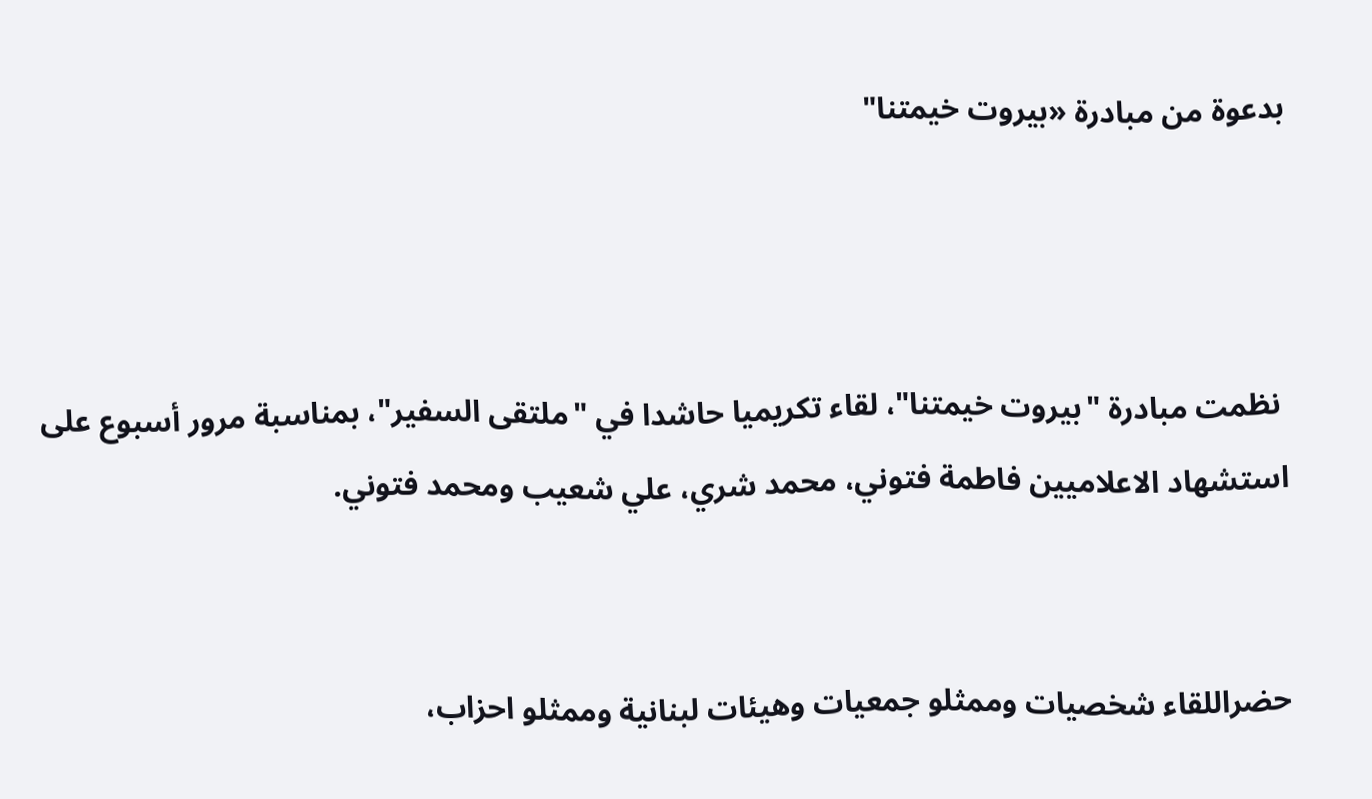بدعوة من مبادرة «بيروت خيمتنا"



 نظمت مبادرة "بيروت خيمتنا"، لقاء تكريميا حاشدا في "ملتقى السفير"، بمناسبة مرور أسبوع على استشهاد الاعلاميين فاطمة فتوني، محمد شري، علي شعيب ومحمد فتوني.


حضراللقاء شخصيات وممثلو جمعيات وهيئات لبنانية وممثلو احزاب،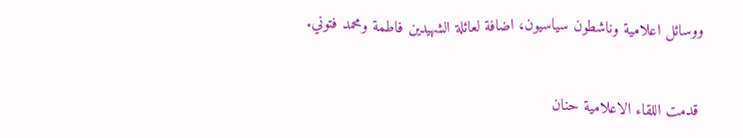ووسائل اعلامية وناشطون سياسيون، اضافة لعائلة الشهيدين فاطمة ومحمد فتوني.


 قدمت اللقاء الاعلامية حنان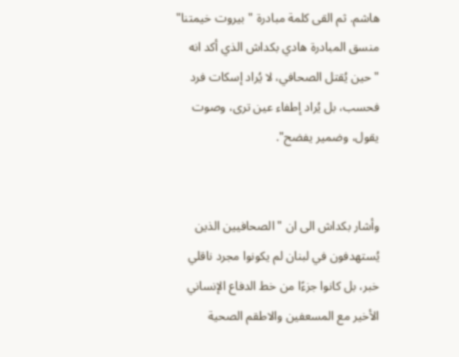هاشم. ثم القى كلمة مبادرة "بيروت خيمتنا" منسق المبادرة هادي بكداش الذي أكد انه "حين يُقتل الصحافي، لا يُراد إسكات فرد فحسب، بل يُراد إطفاء عين ترى، وصوت يقول، وضمير يفضح".


وأشار بكداش الى ان "الصحافيين الذين يُستهدفون في لبنان لم يكونوا مجرد ناقلي خبر، بل كانوا جزءًا من خط الدفاع الإنساني الأخير مع المسعفين والاطقم الصحية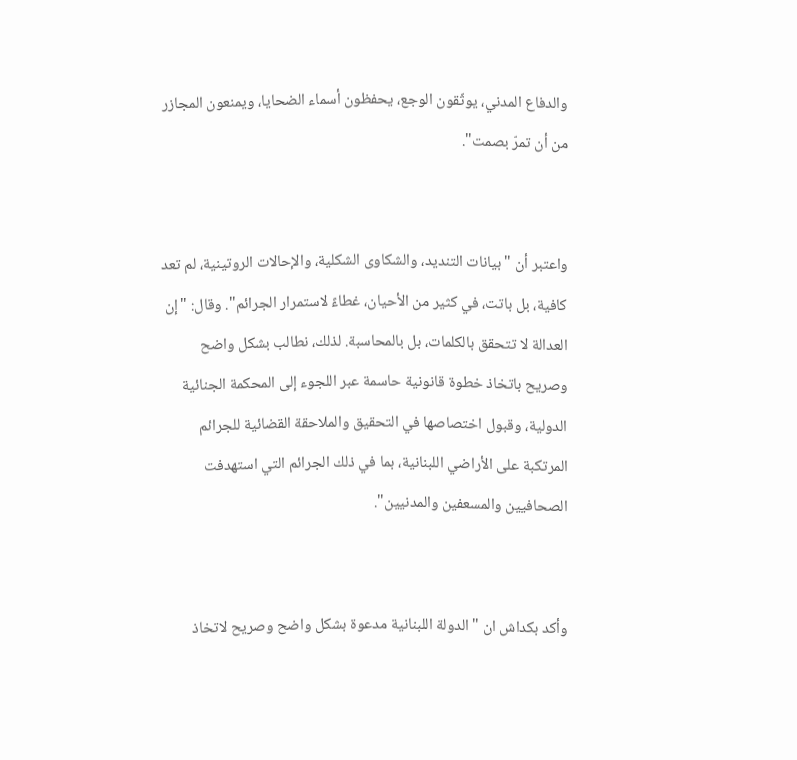والدفاع المدني، يوثّقون الوجع، يحفظون أسماء الضحايا، ويمنعون المجازر من أن تمرّ بصمت".


واعتبر أن "بيانات التنديد، والشكاوى الشكلية، والإحالات الروتينية، لم تعد كافية، بل باتت، في كثير من الأحيان، غطاءً لاستمرار الجرائم". وقال: "إن العدالة لا تتحقق بالكلمات، بل بالمحاسبة. لذلك، نطالب بشكل واضح وصريح باتخاذ خطوة قانونية حاسمة عبر اللجوء إلى المحكمة الجنائية الدولية، وقبول اختصاصها في التحقيق والملاحقة القضائية للجرائم المرتكبة على الأراضي اللبنانية، بما في ذلك الجرائم التي استهدفت الصحافيين والمسعفين والمدنيين".


وأكد بكداش ان "الدولة اللبنانية مدعوة بشكل واضح وصريح لاتخاذ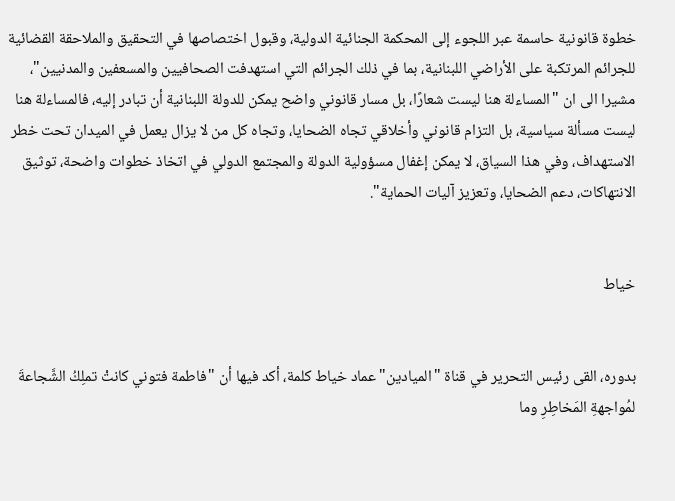خطوة قانونية حاسمة عبر اللجوء إلى المحكمة الجنائية الدولية، وقبول اختصاصها في التحقيق والملاحقة القضائية للجرائم المرتكبة على الأراضي اللبنانية، بما في ذلك الجرائم التي استهدفت الصحافيين والمسعفين والمدنيين"، مشيرا الى ان "المساءلة هنا ليست شعارًا، بل مسار قانوني واضح يمكن للدولة اللبنانية أن تبادر إليه، فالمساءلة هنا ليست مسألة سياسية، بل التزام قانوني وأخلاقي تجاه الضحايا، وتجاه كل من لا يزال يعمل في الميدان تحت خطر الاستهداف، وفي هذا السياق، لا يمكن إغفال مسؤولية الدولة والمجتمع الدولي في اتخاذ خطوات واضحة، توثيق الانتهاكات، دعم الضحايا، وتعزيز آليات الحماية".


خياط


بدوره، القى رئيس التحرير في قناة "الميادين" عماد خياط كلمة، أكد فيها أن "فاطمة فتوني كانتْ تملِكُ الشَّجاعةَ لمُواجهةِ المَخاطِرِ وما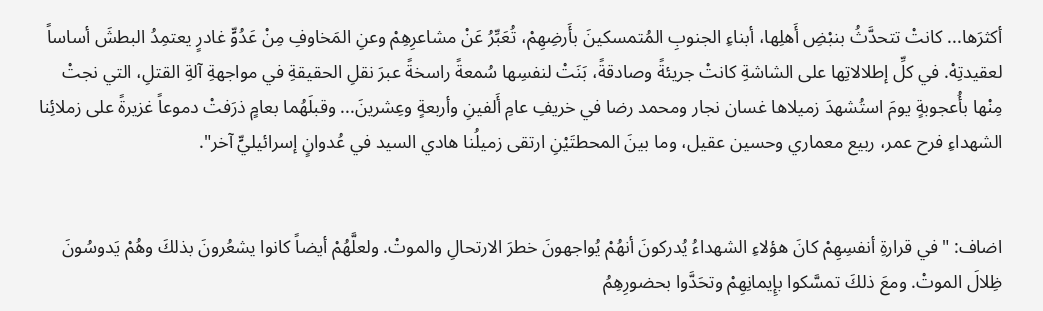أكثرَها... كانتْ تتحدَّثُ بنبْضِ أَهلِها، أبناءِ الجنوبِ المُتمسكينَ بأَرضِهِمْ، تُعَبِّرُ عَنْ مشاعرِهِمْ وعنِ المَخاوفِ مِنْ عَدُوٍّ غادرٍ يعتمِدُ البطشَ أساساً لعقيدتِهْ. في كلِّ إطلالاتِها على الشاشةِ كانتْ جريئةً وصادقةً، بَنَتْ لنفسِها سُمعةً راسخةً عبرَ نقلِ الحقيقةِ في مواجهةِ آلةِ القتلِ، التي نجتْ مِنْها بأُعجوبةٍ يومَ استُشهدَ زميلاها غسان نجار ومحمد رضا في خريفِ عامِ أَلفينِ وأربعةٍ وعِشرينَ... وقبلَهُما بعامٍ ذرَفتْ دموعاً غزيرةً على زملائِنا الشهداءِ فرح عمر، ربيع معماري وحسين عقيل، وما بينَ المحطتَيْنِ ارتقى زميلُنا هادي السيد في عُدوانٍ إسرائيليٍّ آخر".


اضاف: "في قرارةِ أنفسِهِمْ كانَ هؤلاءِ الشهداءُ يُدركونَ أنهُمْ يُواجهونَ خطرَ الارتحالِ والموتْ. ولعلَّهُمْ أيضاً كانوا يشعُرونَ بذلكَ وهُمْ يَدوسُونَ ظِلالَ الموتْ. ومعَ ذلكَ تمسَّكوا بإِيمانِهِمْ وتحَدَّوا بحضورِهِمُ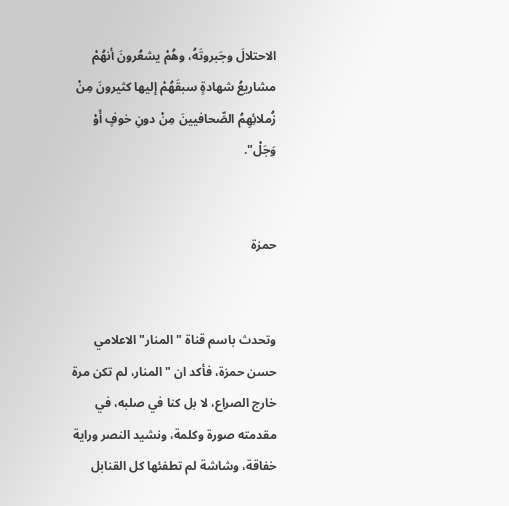الاحتلالَ وجَبروتَهُ، وهُمْ يشعُرونَ أنهُمْ مشاريعُ شهادةٍ سبقَهُمْ إليها كثيرونَ مِنْ زُملائِهِمُ الصِّحافيينَ مِنْ دونِ خوفٍ أَوْ وَجَلْ".


حمزة


وتحدث باسم قناة "المنار" الاعلامي حسن حمزة، فأكد ان "المنار، لم تكن مرة خارج الصراع، لا بل كنا في صلبه، في مقدمته صورة وكلمة، ونشيد النصر وراية خفاقة، وشاشة لم تطفئها كل القنابل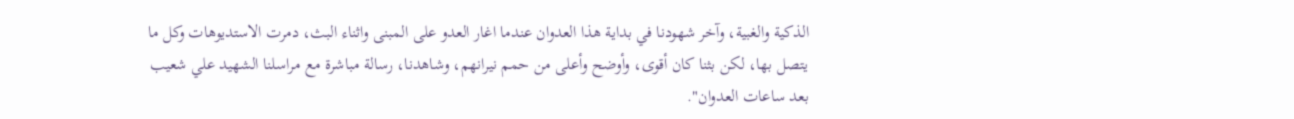الذكية والغبية، وآخر شهودنا في بداية هذا العدوان عندما اغار العدو على المبنى واثناء البث، دمرت الاستديوهات وكل ما يتصل بها، لكن بثنا كان أقوى، وأوضح وأعلى من حمم نيرانهم، وشاهدنا، رسالة مباشرة مع مراسلنا الشهيد علي شعيب بعد ساعات العدوان".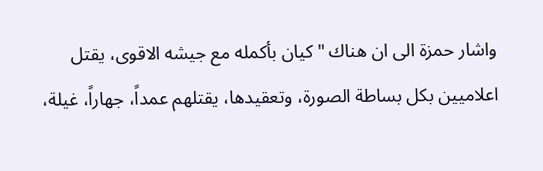واشار حمزة الى ان هناك "كيان بأكمله مع جيشه الاقوى، يقتل اعلاميين بكل بساطة الصورة، وتعقيدها، يقتلهم عمداً، جهاراً، غيلة،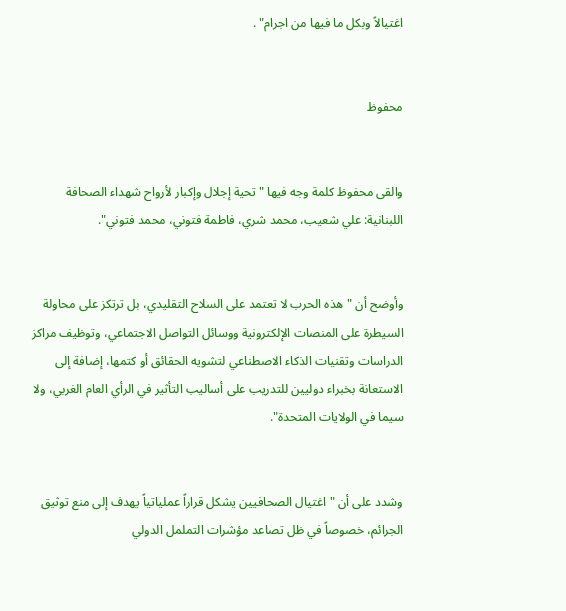اغتيالاً وبكل ما فيها من اجرام" .


محفوظ


والقى محفوظ كلمة وجه فيها "تحية إجلال وإكبار لأرواح شهداء الصحافة اللبنانية: علي شعيب، محمد شري، فاطمة فتوني، محمد فتوني".


وأوضح أن "هذه الحرب لا تعتمد على السلاح التقليدي، بل ترتكز على محاولة السيطرة على المنصات الإلكترونية ووسائل التواصل الاجتماعي، وتوظيف مراكز الدراسات وتقنيات الذكاء الاصطناعي لتشويه الحقائق أو كتمها، إضافة إلى الاستعانة بخبراء دوليين للتدريب على أساليب التأثير في الرأي العام الغربي، ولا سيما في الولايات المتحدة".


وشدد على أن "اغتيال الصحافيين يشكل قراراً عملياتياً يهدف إلى منع توثيق الجرائم، خصوصاً في ظل تصاعد مؤشرات التململ الدولي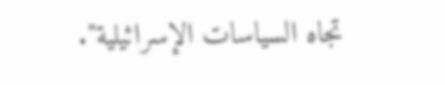تجاه السياسات الإسرائيلية".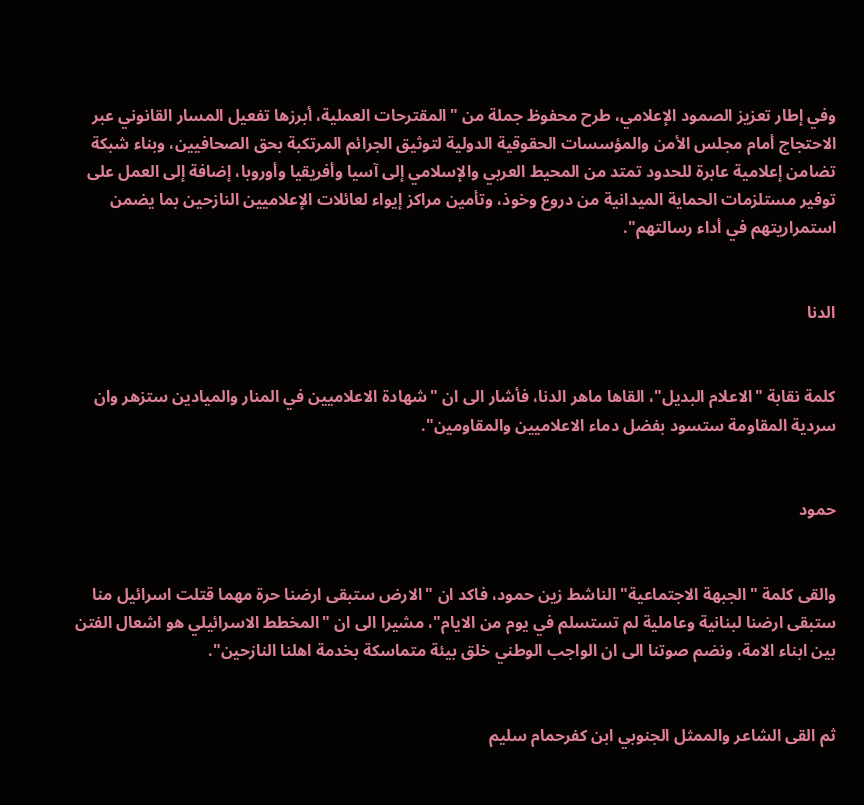وفي إطار تعزيز الصمود الإعلامي، طرح محفوظ جملة من "المقترحات العملية، أبرزها تفعيل المسار القانوني عبر الاحتجاج أمام مجلس الأمن والمؤسسات الحقوقية الدولية لتوثيق الجرائم المرتكبة بحق الصحافيين، وبناء شبكة تضامن إعلامية عابرة للحدود تمتد من المحيط العربي والإسلامي إلى آسيا وأفريقيا وأوروبا، إضافة إلى العمل على توفير مستلزمات الحماية الميدانية من دروع وخوذ، وتأمين مراكز إيواء لعائلات الإعلاميين النازحين بما يضمن استمراريتهم في أداء رسالتهم".


الدنا


كلمة نقابة "الاعلام البديل"، القاها ماهر الدنا، فأشار الى ان "شهادة الاعلاميين في المنار والميادين ستزهر وان سردية المقاومة ستسود بفضل دماء الاعلاميين والمقاومين".


حمود


والقى كلمة "الجبهة الاجتماعية" الناشط زين حمود، فاكد ان "الارض ستبقى ارضنا حرة مهما قتلت اسرائيل منا ستبقى ارضنا لبنانية وعاملية لم تستسلم في يوم من الايام"، مشيرا الى ان "المخطط الاسرائيلي هو اشعال الفتن بين ابناء الامة، ونضم صوتنا الى ان الواجب الوطني خلق بيئة متماسكة بخدمة اهلنا النازحين".


ثم القى الشاعر والممثل الجنوبي ابن كفرحمام سليم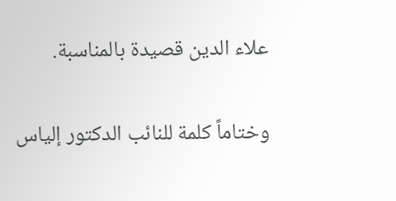علاء الدين قصيدة بالمناسبة.


وختاماً كلمة للنائب الدكتور إلياس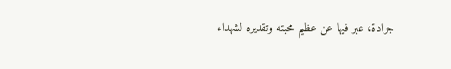جرادة، عبر فيها عن عظيم محبته وتقديره لشهداء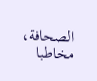الصحافة، مخاطبا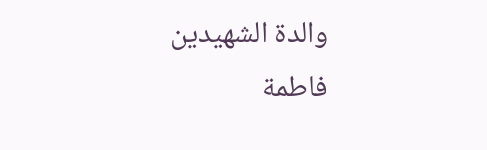والدة الشهيدين فاطمة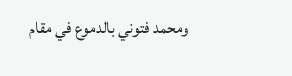ومحمد فتوني بالدموع في مقام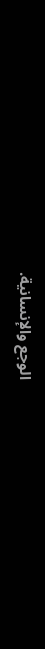الوجع والإنسانية.